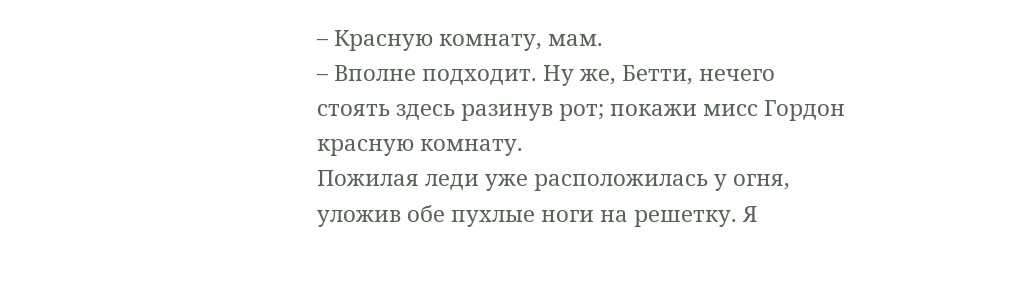– Красную комнату, мам.
– Вполне подходит. Ну же, Бетти, нечего стоять здесь разинув рот; покажи мисс Гордон красную комнату.
Пожилая леди уже расположилась у огня, уложив обе пухлые ноги на решетку. Я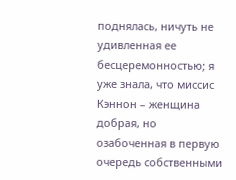поднялась, ничуть не удивленная ее бесцеремонностью; я уже знала, что миссис Кэннон – женщина добрая, но озабоченная в первую очередь собственными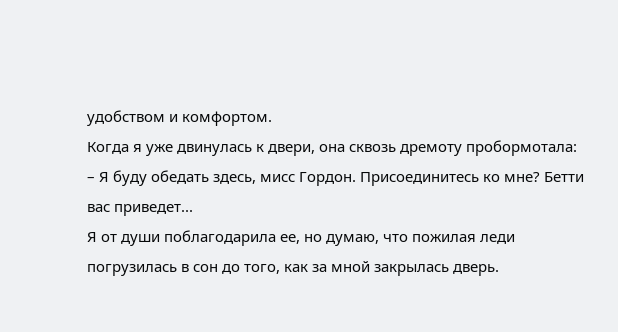удобством и комфортом.
Когда я уже двинулась к двери, она сквозь дремоту пробормотала:
– Я буду обедать здесь, мисс Гордон. Присоединитесь ко мне? Бетти вас приведет...
Я от души поблагодарила ее, но думаю, что пожилая леди погрузилась в сон до того, как за мной закрылась дверь.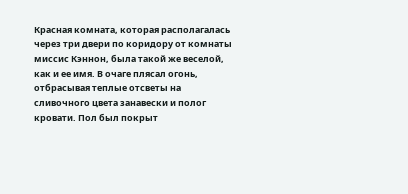Красная комната, которая располагалась через три двери по коридору от комнаты миссис Кэннон, была такой же веселой, как и ее имя. В очаге плясал огонь, отбрасывая теплые отсветы на сливочного цвета занавески и полог кровати. Пол был покрыт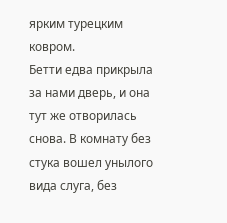ярким турецким ковром.
Бетти едва прикрыла за нами дверь, и она тут же отворилась снова. В комнату без стука вошел унылого вида слуга, без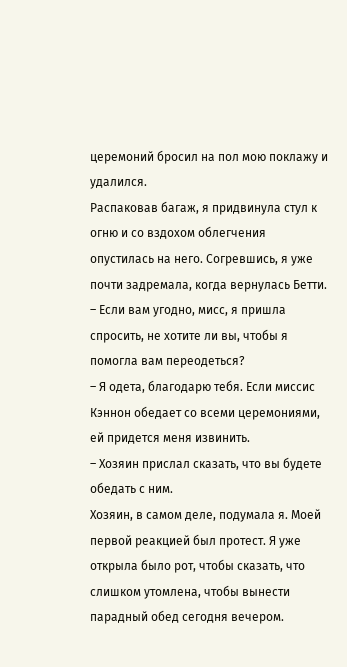церемоний бросил на пол мою поклажу и удалился.
Распаковав багаж, я придвинула стул к огню и со вздохом облегчения опустилась на него. Согревшись, я уже почти задремала, когда вернулась Бетти.
– Если вам угодно, мисс, я пришла спросить, не хотите ли вы, чтобы я помогла вам переодеться?
– Я одета, благодарю тебя. Если миссис Кэннон обедает со всеми церемониями, ей придется меня извинить.
– Хозяин прислал сказать, что вы будете обедать с ним.
Хозяин, в самом деле, подумала я. Моей первой реакцией был протест. Я уже открыла было рот, чтобы сказать, что слишком утомлена, чтобы вынести парадный обед сегодня вечером.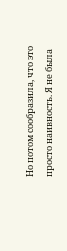Но потом сообразила, что это просто наивность. Я не была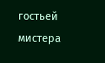гостьей мистера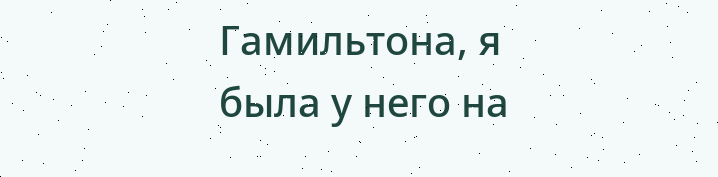Гамильтона, я была у него на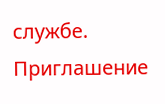службе. Приглашение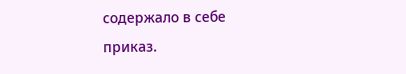содержало в себе приказ.